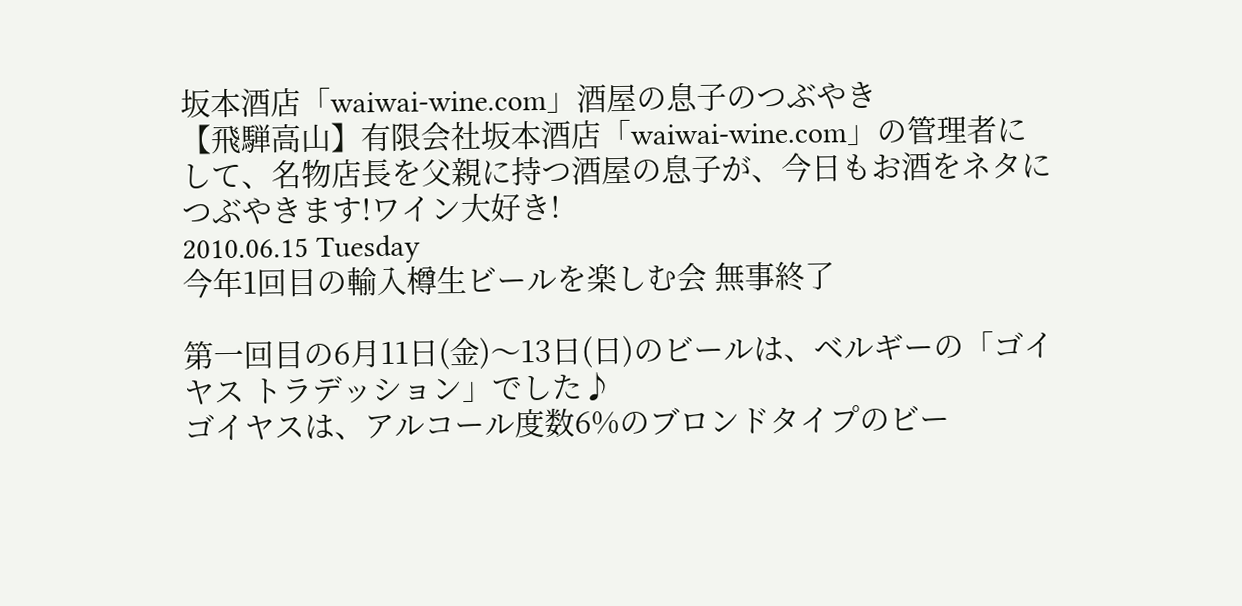坂本酒店「waiwai-wine.com」酒屋の息子のつぶやき
【飛騨高山】有限会社坂本酒店「waiwai-wine.com」の管理者にして、名物店長を父親に持つ酒屋の息子が、今日もお酒をネタにつぶやきます!ワイン大好き!
2010.06.15 Tuesday
今年1回目の輸入樽生ビールを楽しむ会 無事終了

第一回目の6月11日(金)〜13日(日)のビールは、ベルギーの「ゴイヤス トラデッション」でした♪
ゴイヤスは、アルコール度数6%のブロンドタイプのビー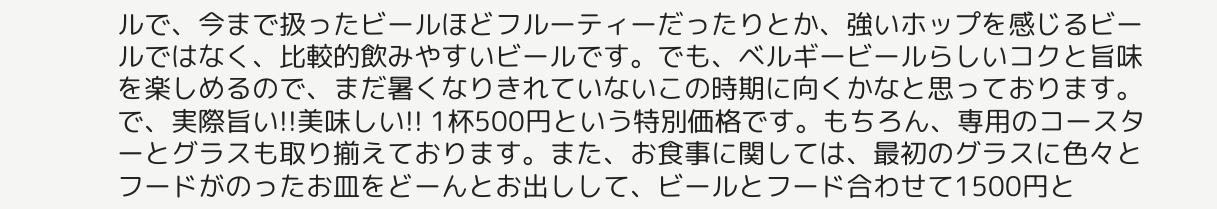ルで、今まで扱ったビールほどフルーティーだったりとか、強いホップを感じるビールではなく、比較的飲みやすいビールです。でも、ベルギービールらしいコクと旨味を楽しめるので、まだ暑くなりきれていないこの時期に向くかなと思っております。で、実際旨い!!美味しい!! 1杯500円という特別価格です。もちろん、専用のコースターとグラスも取り揃えております。また、お食事に関しては、最初のグラスに色々とフードがのったお皿をどーんとお出しして、ビールとフード合わせて1500円と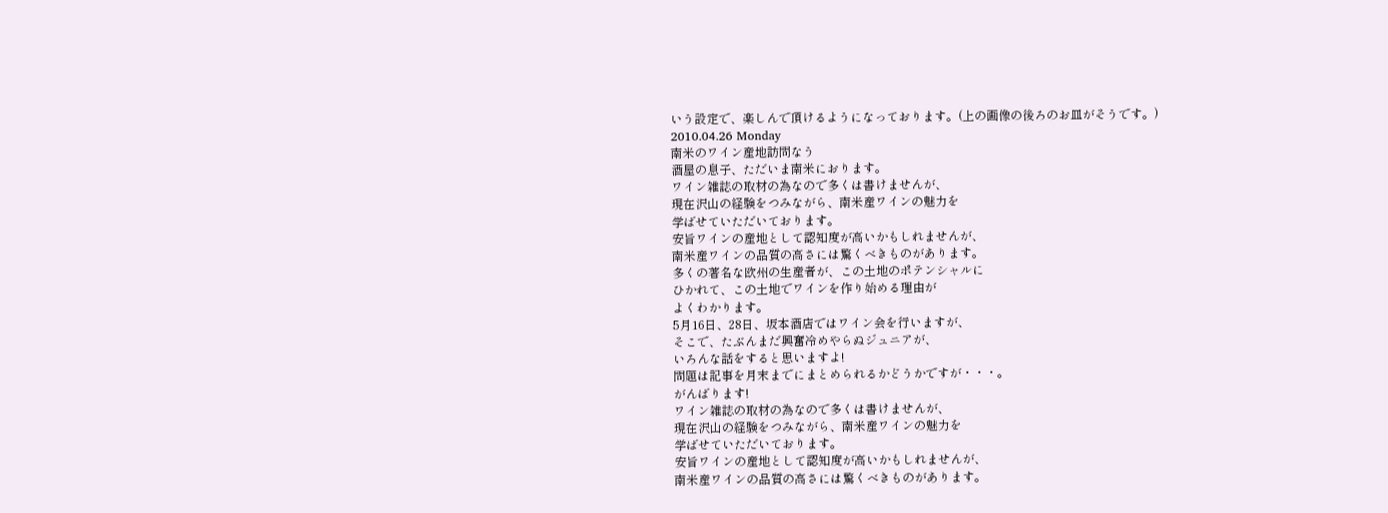いう設定で、楽しんで頂けるようになっております。(上の画像の後ろのお皿がそうです。)
2010.04.26 Monday
南米のワイン産地訪問なう
酒屋の息子、ただいま南米におります。
ワイン雑誌の取材の為なので多くは書けませんが、
現在沢山の経験をつみながら、南米産ワインの魅力を
学ばせていただいております。
安旨ワインの産地として認知度が高いかもしれませんが、
南米産ワインの品質の高さには驚くべきものがあります。
多くの著名な欧州の生産者が、この土地のポテンシャルに
ひかれて、この土地でワインを作り始める理由が
よくわかります。
5月16日、28日、坂本酒店ではワイン会を行いますが、
そこで、たぶんまだ興奮冷めやらぬジュニアが、
いろんな話をすると思いますよ!
問題は記事を月末までにまとめられるかどうかですが・・・。
がんばります!
ワイン雑誌の取材の為なので多くは書けませんが、
現在沢山の経験をつみながら、南米産ワインの魅力を
学ばせていただいております。
安旨ワインの産地として認知度が高いかもしれませんが、
南米産ワインの品質の高さには驚くべきものがあります。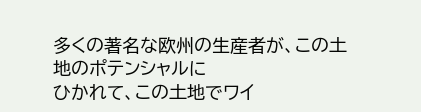多くの著名な欧州の生産者が、この土地のポテンシャルに
ひかれて、この土地でワイ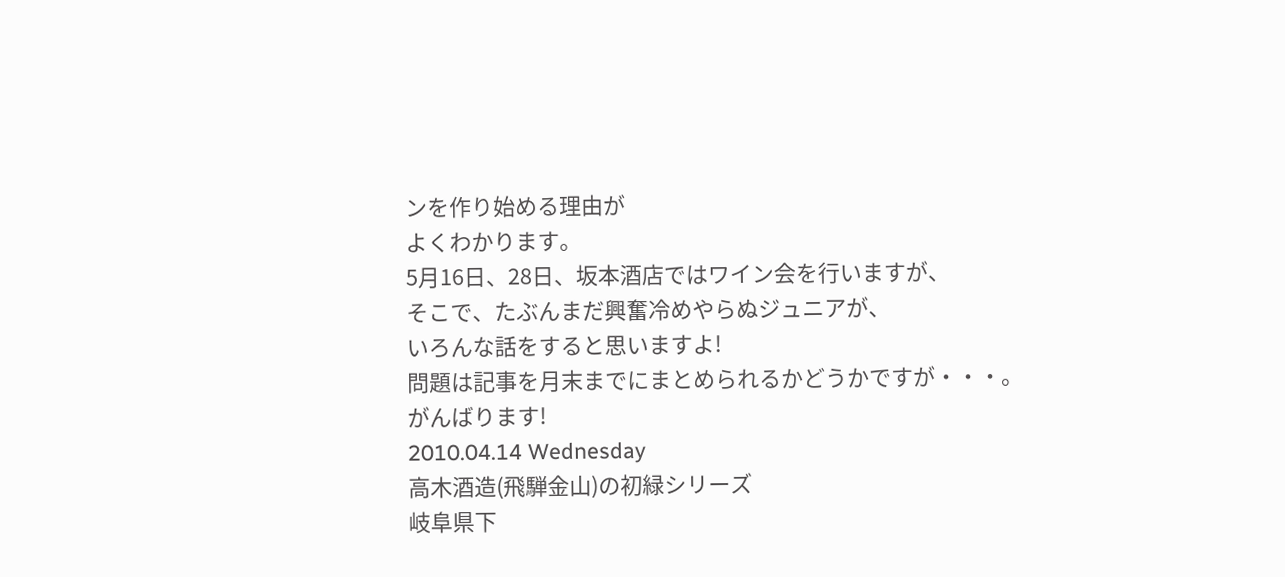ンを作り始める理由が
よくわかります。
5月16日、28日、坂本酒店ではワイン会を行いますが、
そこで、たぶんまだ興奮冷めやらぬジュニアが、
いろんな話をすると思いますよ!
問題は記事を月末までにまとめられるかどうかですが・・・。
がんばります!
2010.04.14 Wednesday
高木酒造(飛騨金山)の初緑シリーズ
岐阜県下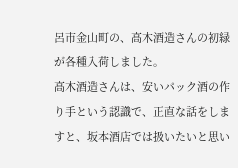呂市金山町の、高木酒造さんの初緑が各種入荷しました。
高木酒造さんは、安いパック酒の作り手という認識で、正直な話をしますと、坂本酒店では扱いたいと思い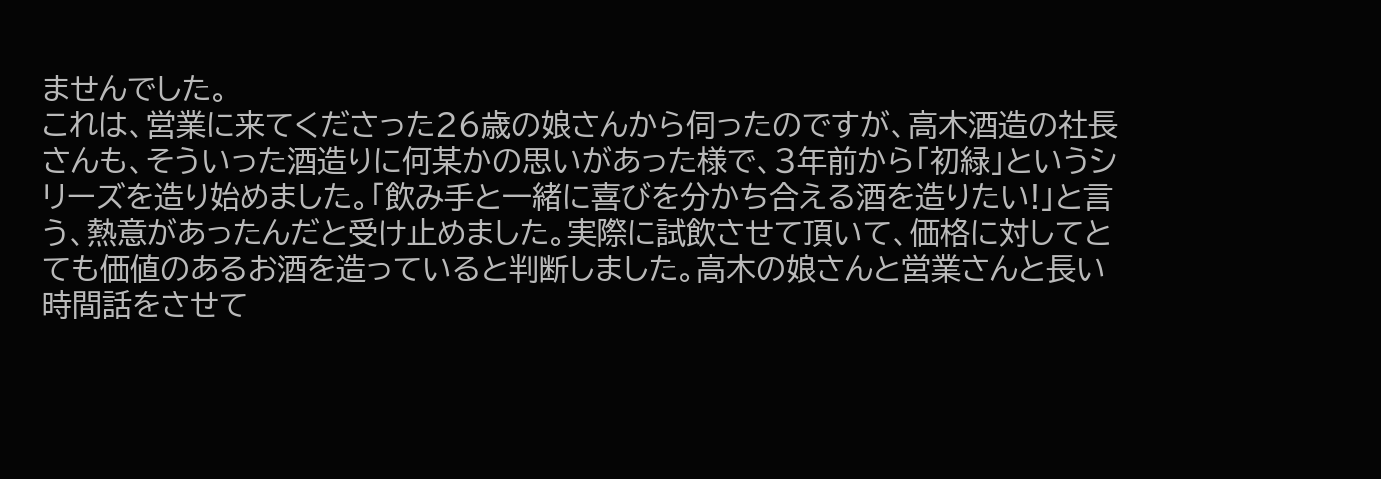ませんでした。
これは、営業に来てくださった26歳の娘さんから伺ったのですが、高木酒造の社長さんも、そういった酒造りに何某かの思いがあった様で、3年前から「初緑」というシリーズを造り始めました。「飲み手と一緒に喜びを分かち合える酒を造りたい!」と言う、熱意があったんだと受け止めました。実際に試飲させて頂いて、価格に対してとても価値のあるお酒を造っていると判断しました。高木の娘さんと営業さんと長い時間話をさせて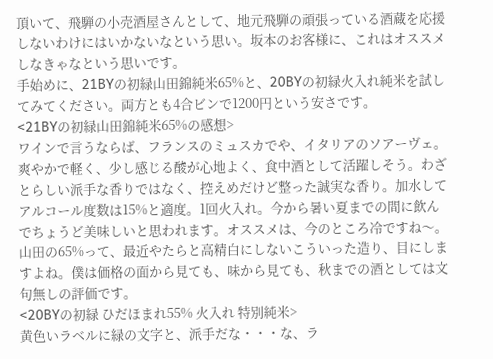頂いて、飛騨の小売酒屋さんとして、地元飛騨の頑張っている酒蔵を応援しないわけにはいかないなという思い。坂本のお客様に、これはオススメしなきゃなという思いです。
手始めに、21BYの初緑山田錦純米65%と、20BYの初緑火入れ純米を試してみてください。両方とも4合ビンで1200円という安さです。
<21BYの初緑山田錦純米65%の感想>
ワインで言うならば、フランスのミュスカでや、イタリアのソアーヴェ。爽やかで軽く、少し感じる酸が心地よく、食中酒として活躍しそう。わざとらしい派手な香りではなく、控えめだけど整った誠実な香り。加水してアルコール度数は15%と適度。1回火入れ。今から暑い夏までの間に飲んでちょうど美味しいと思われます。オススメは、今のところ冷ですね〜。山田の65%って、最近やたらと高精白にしないこういった造り、目にしますよね。僕は価格の面から見ても、味から見ても、秋までの酒としては文句無しの評価です。
<20BYの初緑 ひだほまれ55% 火入れ 特別純米>
黄色いラベルに緑の文字と、派手だな・・・な、ラ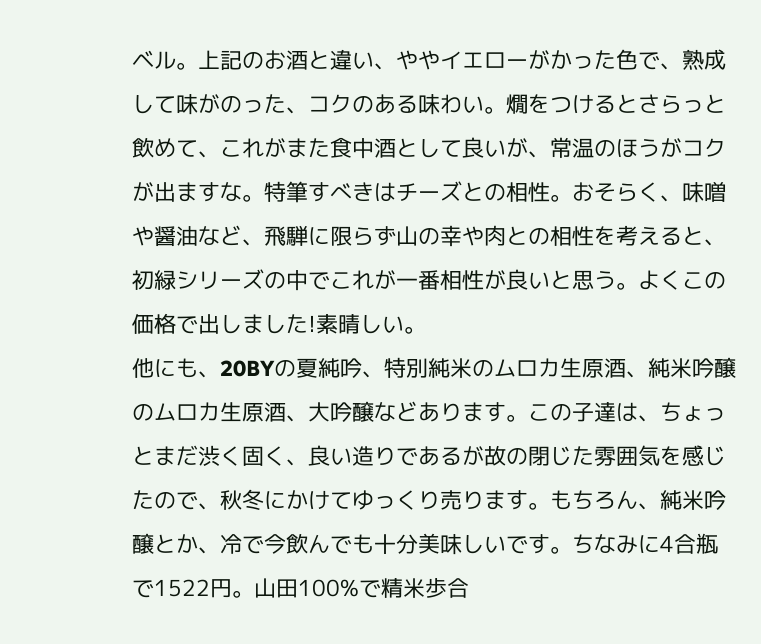ベル。上記のお酒と違い、ややイエローがかった色で、熟成して味がのった、コクのある味わい。燗をつけるとさらっと飲めて、これがまた食中酒として良いが、常温のほうがコクが出ますな。特筆すべきはチーズとの相性。おそらく、味噌や醤油など、飛騨に限らず山の幸や肉との相性を考えると、初緑シリーズの中でこれが一番相性が良いと思う。よくこの価格で出しました!素晴しい。
他にも、20BYの夏純吟、特別純米のムロカ生原酒、純米吟醸のムロカ生原酒、大吟醸などあります。この子達は、ちょっとまだ渋く固く、良い造りであるが故の閉じた雰囲気を感じたので、秋冬にかけてゆっくり売ります。もちろん、純米吟醸とか、冷で今飲んでも十分美味しいです。ちなみに4合瓶で1522円。山田100%で精米歩合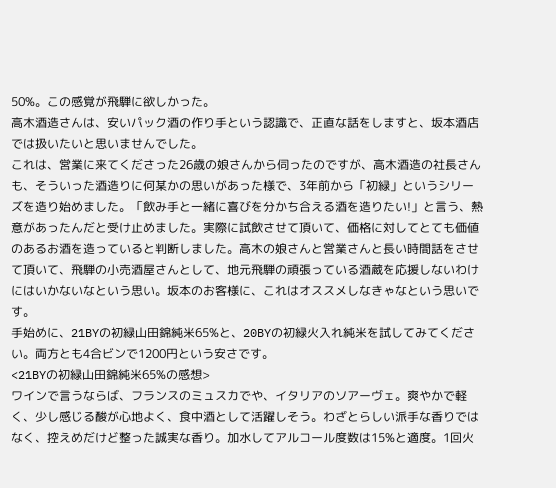50%。この感覚が飛騨に欲しかった。
高木酒造さんは、安いパック酒の作り手という認識で、正直な話をしますと、坂本酒店では扱いたいと思いませんでした。
これは、営業に来てくださった26歳の娘さんから伺ったのですが、高木酒造の社長さんも、そういった酒造りに何某かの思いがあった様で、3年前から「初緑」というシリーズを造り始めました。「飲み手と一緒に喜びを分かち合える酒を造りたい!」と言う、熱意があったんだと受け止めました。実際に試飲させて頂いて、価格に対してとても価値のあるお酒を造っていると判断しました。高木の娘さんと営業さんと長い時間話をさせて頂いて、飛騨の小売酒屋さんとして、地元飛騨の頑張っている酒蔵を応援しないわけにはいかないなという思い。坂本のお客様に、これはオススメしなきゃなという思いです。
手始めに、21BYの初緑山田錦純米65%と、20BYの初緑火入れ純米を試してみてください。両方とも4合ビンで1200円という安さです。
<21BYの初緑山田錦純米65%の感想>
ワインで言うならば、フランスのミュスカでや、イタリアのソアーヴェ。爽やかで軽く、少し感じる酸が心地よく、食中酒として活躍しそう。わざとらしい派手な香りではなく、控えめだけど整った誠実な香り。加水してアルコール度数は15%と適度。1回火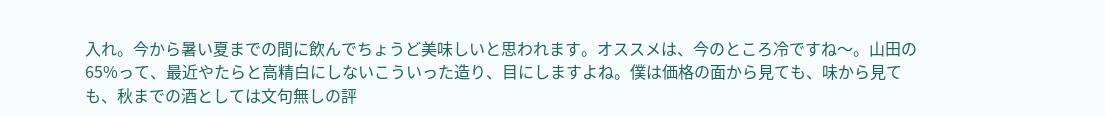入れ。今から暑い夏までの間に飲んでちょうど美味しいと思われます。オススメは、今のところ冷ですね〜。山田の65%って、最近やたらと高精白にしないこういった造り、目にしますよね。僕は価格の面から見ても、味から見ても、秋までの酒としては文句無しの評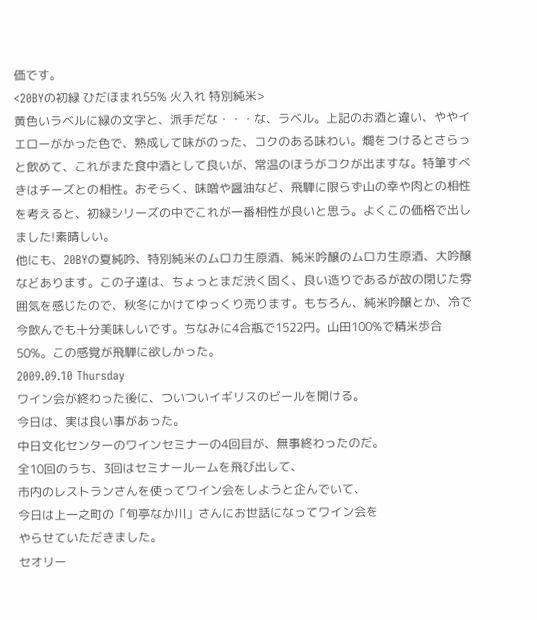価です。
<20BYの初緑 ひだほまれ55% 火入れ 特別純米>
黄色いラベルに緑の文字と、派手だな・・・な、ラベル。上記のお酒と違い、ややイエローがかった色で、熟成して味がのった、コクのある味わい。燗をつけるとさらっと飲めて、これがまた食中酒として良いが、常温のほうがコクが出ますな。特筆すべきはチーズとの相性。おそらく、味噌や醤油など、飛騨に限らず山の幸や肉との相性を考えると、初緑シリーズの中でこれが一番相性が良いと思う。よくこの価格で出しました!素晴しい。
他にも、20BYの夏純吟、特別純米のムロカ生原酒、純米吟醸のムロカ生原酒、大吟醸などあります。この子達は、ちょっとまだ渋く固く、良い造りであるが故の閉じた雰囲気を感じたので、秋冬にかけてゆっくり売ります。もちろん、純米吟醸とか、冷で今飲んでも十分美味しいです。ちなみに4合瓶で1522円。山田100%で精米歩合50%。この感覚が飛騨に欲しかった。
2009.09.10 Thursday
ワイン会が終わった後に、ついついイギリスのビールを開ける。
今日は、実は良い事があった。
中日文化センターのワインセミナーの4回目が、無事終わったのだ。
全10回のうち、3回はセミナールームを飛び出して、
市内のレストランさんを使ってワイン会をしようと企んでいて、
今日は上一之町の「旬亭なか川」さんにお世話になってワイン会を
やらせていただきました。
セオリー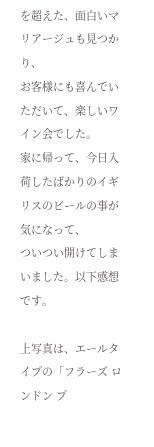を超えた、面白いマリアージュも見つかり、
お客様にも喜んでいただいて、楽しいワイン会でした。
家に帰って、今日入荷したばかりのイギリスのビールの事が気になって、
ついつい開けてしまいました。以下感想です。

上写真は、エールタイプの「フラーズ ロンドン プ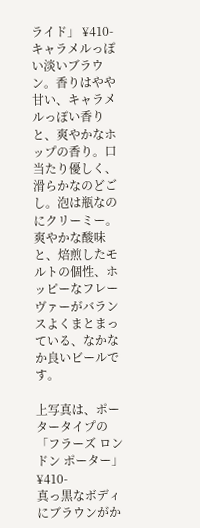ライド」 ¥410-
キャラメルっぽい淡いブラウン。香りはやや甘い、キャラメルっぽい香りと、爽やかなホップの香り。口当たり優しく、滑らかなのどごし。泡は瓶なのにクリーミー。爽やかな酸味と、焙煎したモルトの個性、ホッピーなフレーヴァーがバランスよくまとまっている、なかなか良いビールです。

上写真は、ポータータイプの「フラーズ ロンドン ポーター」 ¥410-
真っ黒なボディにブラウンがか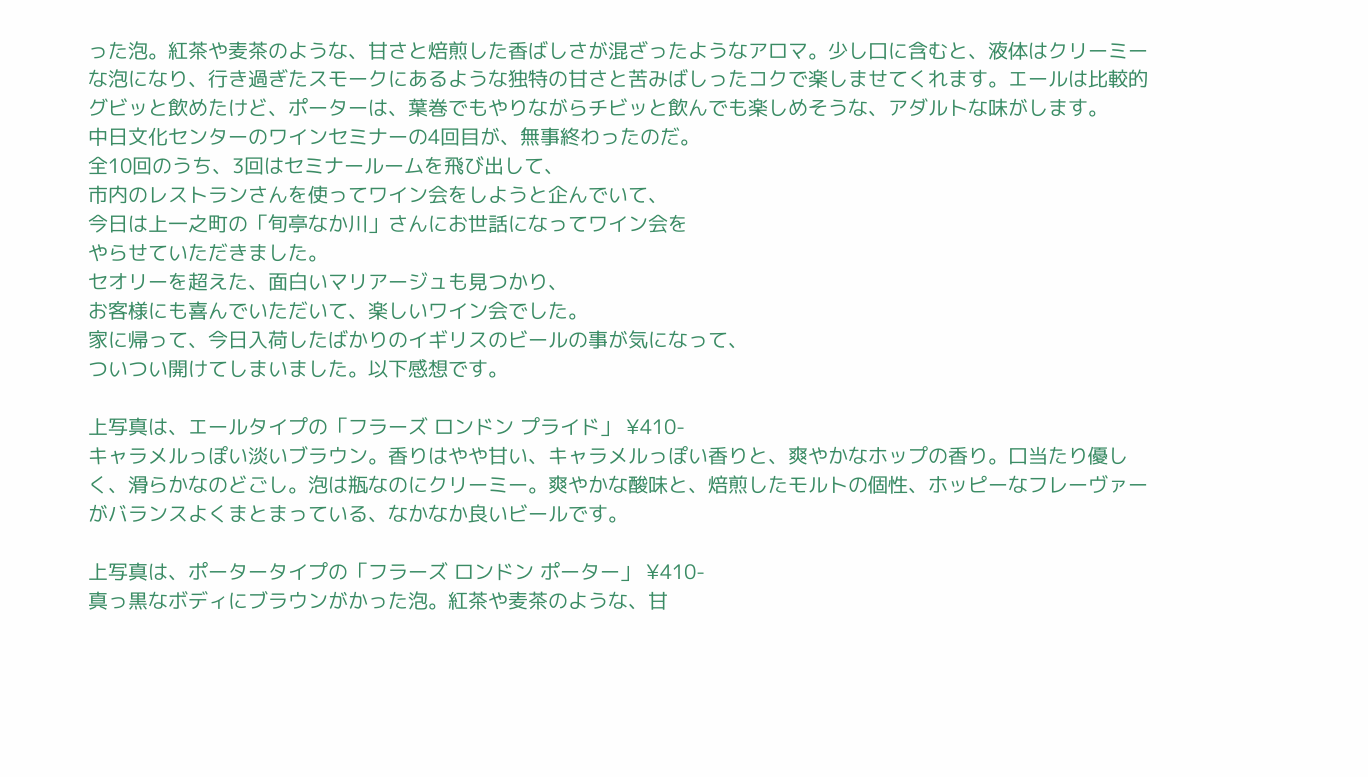った泡。紅茶や麦茶のような、甘さと焙煎した香ばしさが混ざったようなアロマ。少し口に含むと、液体はクリーミーな泡になり、行き過ぎたスモークにあるような独特の甘さと苦みばしったコクで楽しませてくれます。エールは比較的グビッと飲めたけど、ポーターは、葉巻でもやりながらチビッと飲んでも楽しめそうな、アダルトな味がします。
中日文化センターのワインセミナーの4回目が、無事終わったのだ。
全10回のうち、3回はセミナールームを飛び出して、
市内のレストランさんを使ってワイン会をしようと企んでいて、
今日は上一之町の「旬亭なか川」さんにお世話になってワイン会を
やらせていただきました。
セオリーを超えた、面白いマリアージュも見つかり、
お客様にも喜んでいただいて、楽しいワイン会でした。
家に帰って、今日入荷したばかりのイギリスのビールの事が気になって、
ついつい開けてしまいました。以下感想です。

上写真は、エールタイプの「フラーズ ロンドン プライド」 ¥410-
キャラメルっぽい淡いブラウン。香りはやや甘い、キャラメルっぽい香りと、爽やかなホップの香り。口当たり優しく、滑らかなのどごし。泡は瓶なのにクリーミー。爽やかな酸味と、焙煎したモルトの個性、ホッピーなフレーヴァーがバランスよくまとまっている、なかなか良いビールです。

上写真は、ポータータイプの「フラーズ ロンドン ポーター」 ¥410-
真っ黒なボディにブラウンがかった泡。紅茶や麦茶のような、甘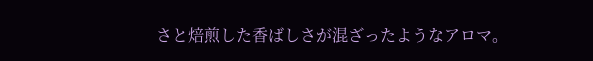さと焙煎した香ばしさが混ざったようなアロマ。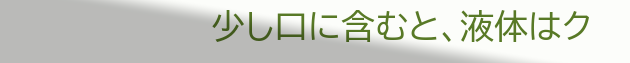少し口に含むと、液体はク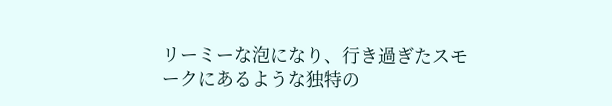リーミーな泡になり、行き過ぎたスモークにあるような独特の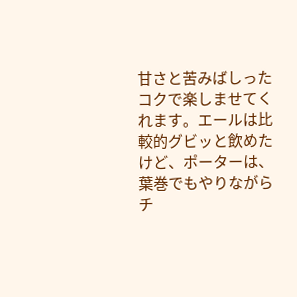甘さと苦みばしったコクで楽しませてくれます。エールは比較的グビッと飲めたけど、ポーターは、葉巻でもやりながらチ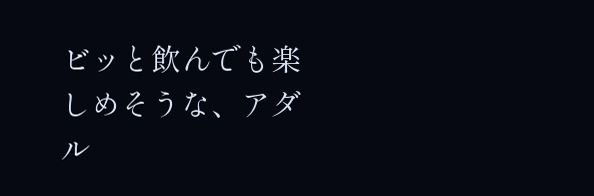ビッと飲んでも楽しめそうな、アダル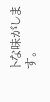トな味がします。